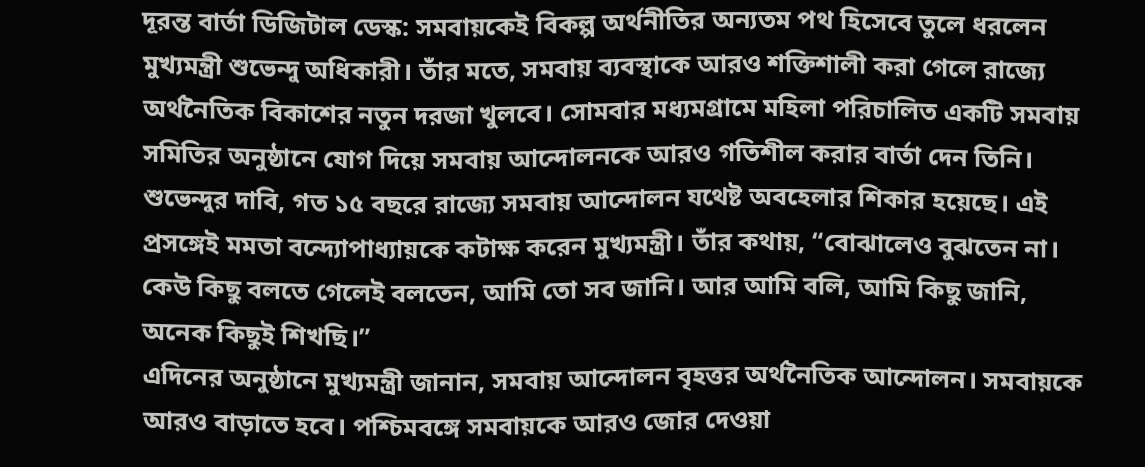দূরন্ত বার্তা ডিজিটাল ডেস্ক: সমবায়কেই বিকল্প অর্থনীতির অন্যতম পথ হিসেবে তুলে ধরলেন মুখ্যমন্ত্রী শুভেন্দু অধিকারী। তাঁর মতে, সমবায় ব্যবস্থাকে আরও শক্তিশালী করা গেলে রাজ্যে অর্থনৈতিক বিকাশের নতুন দরজা খুলবে। সোমবার মধ্যমগ্রামে মহিলা পরিচালিত একটি সমবায় সমিতির অনুষ্ঠানে যোগ দিয়ে সমবায় আন্দোলনকে আরও গতিশীল করার বার্তা দেন তিনি। শুভেন্দুর দাবি, গত ১৫ বছরে রাজ্যে সমবায় আন্দোলন যথেষ্ট অবহেলার শিকার হয়েছে। এই প্রসঙ্গেই মমতা বন্দ্যোপাধ্যায়কে কটাক্ষ করেন মুখ্যমন্ত্রী। তাঁর কথায়, “বোঝালেও বুঝতেন না। কেউ কিছু বলতে গেলেই বলতেন, আমি তো সব জানি। আর আমি বলি, আমি কিছু জানি, অনেক কিছুই শিখছি।”
এদিনের অনুষ্ঠানে মুখ্যমন্ত্রী জানান, সমবায় আন্দোলন বৃহত্তর অর্থনৈতিক আন্দোলন। সমবায়কে আরও বাড়াতে হবে। পশ্চিমবঙ্গে সমবায়কে আরও জোর দেওয়া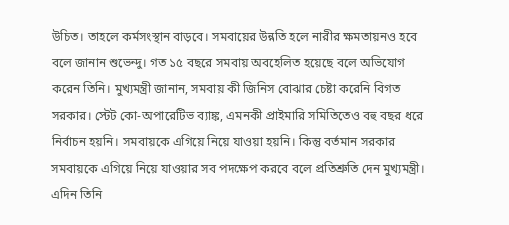উচিত। তাহলে কর্মসংস্থান বাড়বে। সমবায়ের উন্নতি হলে নারীর ক্ষমতায়নও হবে বলে জানান শুভেন্দু। গত ১৫ বছরে সমবায় অবহেলিত হয়েছে বলে অভিযোগ করেন তিনি। মুখ্যমন্ত্রী জানান, সমবায় কী জিনিস বোঝার চেষ্টা করেনি বিগত সরকার। স্টেট কো-অপারেটিভ ব্যাঙ্ক, এমনকী প্রাইমারি সমিতিতেও বহু বছর ধরে নির্বাচন হয়নি। সমবায়কে এগিয়ে নিয়ে যাওয়া হয়নি। কিন্তু বর্তমান সরকার সমবায়কে এগিয়ে নিয়ে যাওয়ার সব পদক্ষেপ করবে বলে প্রতিশ্রুতি দেন মুখ্যমন্ত্রী।
এদিন তিনি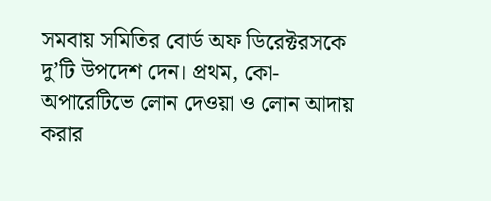সমবায় সমিতির বোর্ড অফ ডিরেক্টরসকে দু’টি উপদেশ দেন। প্রথম, কো-অপারেটিভে লোন দেওয়া ও লোন আদায় করার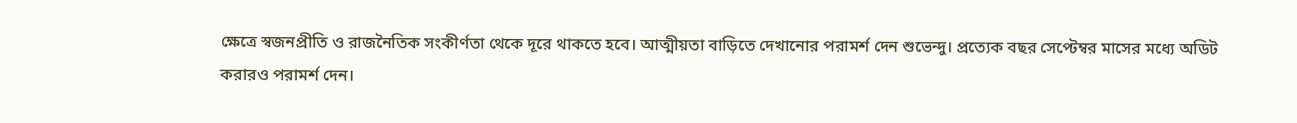ক্ষেত্রে স্বজনপ্রীতি ও রাজনৈতিক সংকীর্ণতা থেকে দূরে থাকতে হবে। আত্মীয়তা বাড়িতে দেখানোর পরামর্শ দেন শুভেন্দু। প্রত্যেক বছর সেপ্টেম্বর মাসের মধ্যে অডিট করারও পরামর্শ দেন।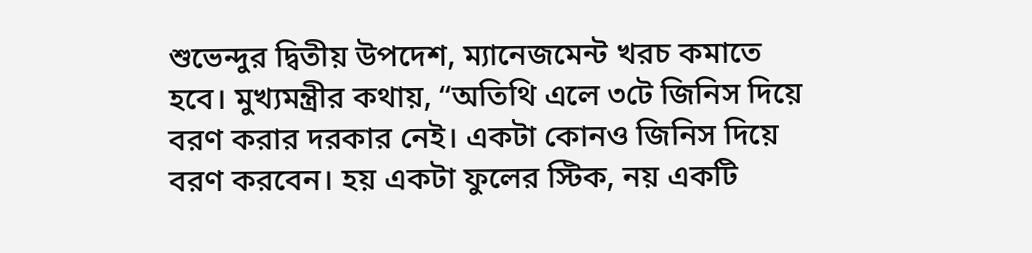শুভেন্দুর দ্বিতীয় উপদেশ, ম্যানেজমেন্ট খরচ কমাতে হবে। মুখ্যমন্ত্রীর কথায়, “অতিথি এলে ৩টে জিনিস দিয়ে বরণ করার দরকার নেই। একটা কোনও জিনিস দিয়ে বরণ করবেন। হয় একটা ফুলের স্টিক, নয় একটি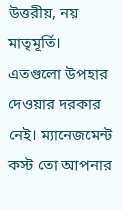উত্তরীয়, নয় মাতৃমূর্তি। এতগুলো উপহার দেওয়ার দরকার নেই। ম্যানেজমেন্ট কস্ট তো আপনার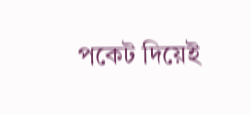পকেট দিয়েই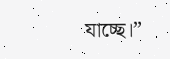যাচ্ছে।”